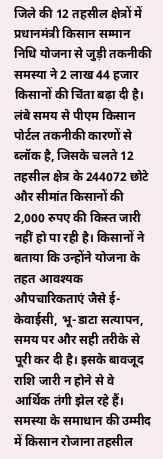जिले की 12 तहसील क्षेत्रों में प्रधानमंत्री किसान सम्मान निधि योजना से जुड़ी तकनीकी समस्या ने 2 लाख 44 हजार किसानों की चिंता बढ़ा दी है। लंबे समय से पीएम किसान पोर्टल तकनीकी कारणों से ब्लॉक है, जिसके चलते 12 तहसील क्षेत्र के 244072 छोटे और सीमांत किसानों की 2,000 रुपए की किस्त जारी नहीं हो पा रही है। किसानों ने बताया कि उन्होंने योजना के तहत आवश्यक औपचारिकताएं जैसे ई-केवाईसी, भू-डाटा सत्यापन, समय पर और सही तरीके से पूरी कर दी है। इसके बावजूद राशि जारी न होने से वे आर्थिक तंगी झेल रहे हैं। समस्या के समाधान की उम्मीद में किसान रोजाना तहसील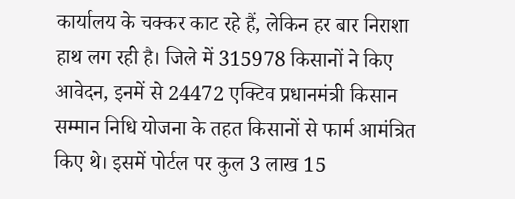कार्यालय के चक्कर काट रहे हैं, लेकिन हर बार निराशा हाथ लग रही है। जिले में 315978 किसानों ने किए आवेदन, इनमें से 24472 एक्टिव प्रधानमंत्री किसान सम्मान निधि योजना के तहत किसानों से फार्म आमंत्रित किए थे। इसमें पोर्टल पर कुल 3 लाख 15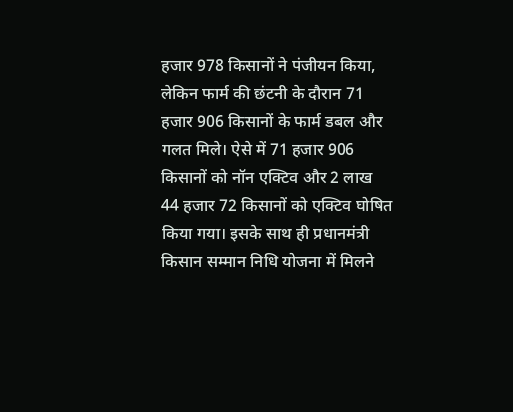हजार 978 किसानों ने पंजीयन किया, लेकिन फार्म की छंटनी के दौरान 71 हजार 906 किसानों के फार्म डबल और गलत मिले। ऐसे में 71 हजार 906 किसानों को नॉन एक्टिव और 2 लाख 44 हजार 72 किसानों को एक्टिव घोषित किया गया। इसके साथ ही प्रधानमंत्री किसान सम्मान निधि योजना में मिलने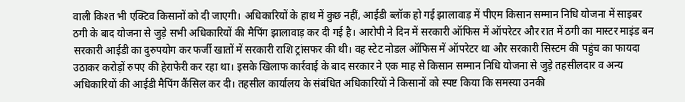वाली किश्त भी एक्टिव किसानों को दी जाएगी। अधिकारियों के हाथ में कुछ नहीं, आईडी ब्लॉक हो गई झालावाड़ में पीएम किसान सम्मान निधि योजना में साइबर ठगी के बाद योजना से जुड़े सभी अधिकारियों की मैपिंग झालावाड़ कर दी गई है। आरोपी ने दिन में सरकारी ऑफिस में ऑपरेटर और रात में ठगी का मास्टर माइंड बन सरकारी आईडी का दुरुपयोग कर फर्जी खातों में सरकारी राशि ट्रांसफर की थी। वह स्टेट नोडल ऑफिस में ऑपरेटर था और सरकारी सिस्टम की पहुंच का फायदा उठाकर करोड़ों रुपए की हेराफेरी कर रहा था। इसके खिलाफ कार्रवाई के बाद सरकार ने एक माह से किसान सम्मान निधि योजना से जुड़े तहसीलदार व अन्य अधिकारियों की आईडी मैपिंग कैंसिल कर दी। तहसील कार्यालय के संबंधित अधिकारियों ने किसानों को स्पष्ट किया कि समस्या उनकी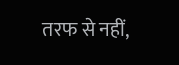तरफ से नहीं,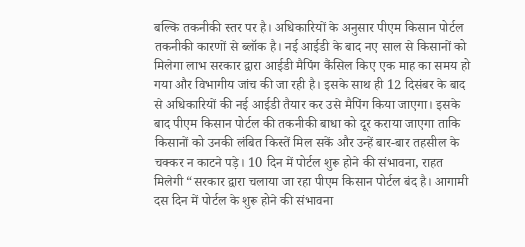बल्कि तकनीकी स्तर पर है। अधिकारियों के अनुसार पीएम किसान पोर्टल तकनीकी कारणों से ब्लॉक है। नई आईडी के बाद नए साल से किसानों को मिलेगा लाभ सरकार द्वारा आईडी मैपिंग कैंसिल किए एक माह का समय हो गया और विभागीय जांच की जा रही है। इसके साथ ही 12 दिसंबर के बाद से अधिकारियों की नई आईडी तैयार कर उसे मैपिंग किया जाएगा। इसके बाद पीएम किसान पोर्टल की तकनीकी बाधा को दूर कराया जाएगा ताकि किसानों को उनकी लंबित किस्तें मिल सकें और उन्हें बार-बार तहसील के चक्कर न काटने पड़े। 10 दिन में पोर्टल शुरू होने की संभावना, राहत मिलेगी “सरकार द्वारा चलाया जा रहा पीएम किसान पोर्टल बंद है। आगामी दस दिन में पोर्टल के शुरू होने की संभावना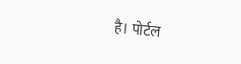है। पोर्टल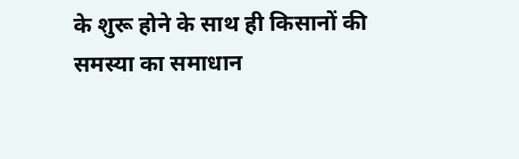के शुरू होने के साथ ही किसानों की समस्या का समाधान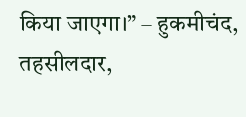किया जाएगा।” – हुकमीचंद, तहसीलदार,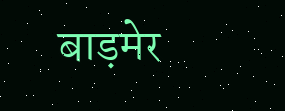बाड़मेर